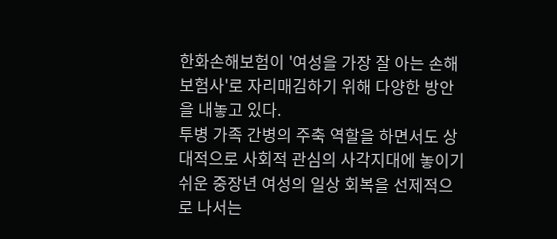한화손해보험이 '여성을 가장 잘 아는 손해보험사'로 자리매김하기 위해 다양한 방안을 내놓고 있다.
투병 가족 간병의 주축 역할을 하면서도 상대적으로 사회적 관심의 사각지대에 놓이기 쉬운 중장년 여성의 일상 회복을 선제적으로 나서는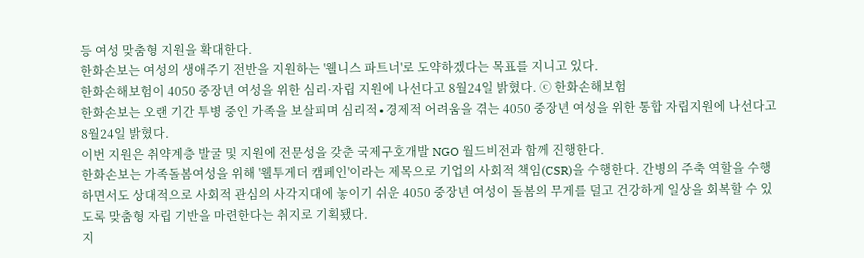등 여성 맞춤형 지원을 확대한다.
한화손보는 여성의 생애주기 전반을 지원하는 '웰니스 파트너'로 도약하겠다는 목표를 지니고 있다.
한화손해보험이 4050 중장년 여성을 위한 심리·자립 지원에 나선다고 8월24일 밝혔다. ⓒ 한화손해보험
한화손보는 오랜 기간 투병 중인 가족을 보살피며 심리적∙경제적 어려움을 겪는 4050 중장년 여성을 위한 통합 자립지원에 나선다고 8월24일 밝혔다.
이번 지원은 취약계층 발굴 및 지원에 전문성을 갖춘 국제구호개발 NGO 월드비전과 함께 진행한다.
한화손보는 가족돌봄여성을 위해 '웰투게더 캠페인'이라는 제목으로 기업의 사회적 책임(CSR)을 수행한다. 간병의 주축 역할을 수행하면서도 상대적으로 사회적 관심의 사각지대에 놓이기 쉬운 4050 중장년 여성이 돌봄의 무게를 덜고 건강하게 일상을 회복할 수 있도록 맞춤형 자립 기반을 마련한다는 취지로 기획됐다.
지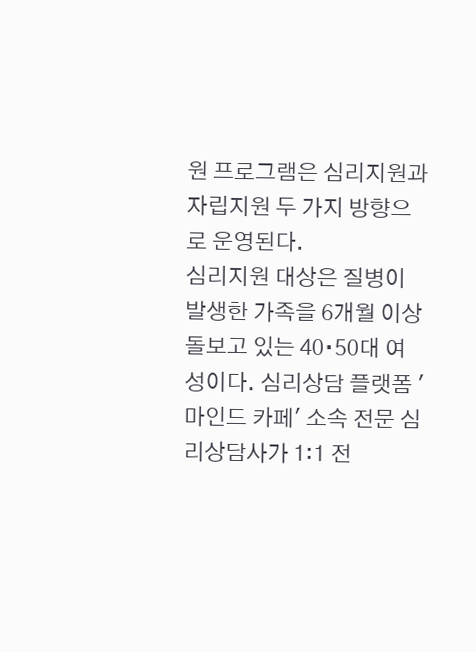원 프로그램은 심리지원과 자립지원 두 가지 방향으로 운영된다.
심리지원 대상은 질병이 발생한 가족을 6개월 이상 돌보고 있는 40∙50대 여성이다. 심리상담 플랫폼 '마인드 카페' 소속 전문 심리상담사가 1:1 전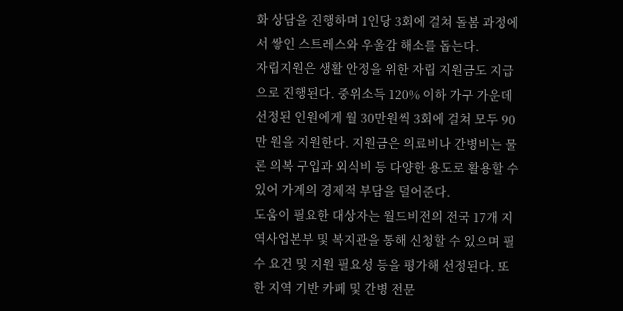화 상담을 진행하며 1인당 3회에 걸쳐 돌봄 과정에서 쌓인 스트레스와 우울감 해소를 돕는다.
자립지원은 생활 안정을 위한 자립 지원금도 지급으로 진행된다. 중위소득 120% 이하 가구 가운데 선정된 인원에게 월 30만원씩 3회에 걸쳐 모두 90만 원을 지원한다. 지원금은 의료비나 간병비는 물론 의복 구입과 외식비 등 다양한 용도로 활용할 수 있어 가계의 경제적 부담을 덜어준다.
도움이 필요한 대상자는 월드비전의 전국 17개 지역사업본부 및 복지관을 통해 신청할 수 있으며 필수 요건 및 지원 필요성 등을 평가해 선정된다. 또한 지역 기반 카페 및 간병 전문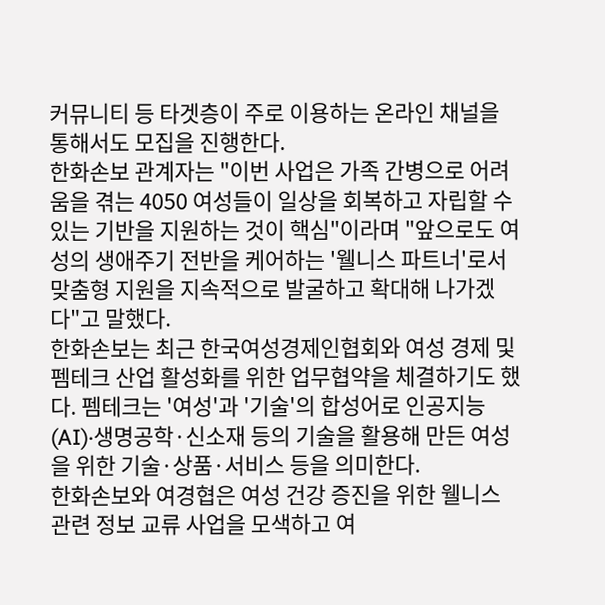커뮤니티 등 타겟층이 주로 이용하는 온라인 채널을 통해서도 모집을 진행한다.
한화손보 관계자는 "이번 사업은 가족 간병으로 어려움을 겪는 4050 여성들이 일상을 회복하고 자립할 수 있는 기반을 지원하는 것이 핵심"이라며 "앞으로도 여성의 생애주기 전반을 케어하는 '웰니스 파트너'로서 맞춤형 지원을 지속적으로 발굴하고 확대해 나가겠다"고 말했다.
한화손보는 최근 한국여성경제인협회와 여성 경제 및 펨테크 산업 활성화를 위한 업무협약을 체결하기도 했다. 펨테크는 '여성'과 '기술'의 합성어로 인공지능(AI)·생명공학·신소재 등의 기술을 활용해 만든 여성을 위한 기술·상품·서비스 등을 의미한다.
한화손보와 여경협은 여성 건강 증진을 위한 웰니스 관련 정보 교류 사업을 모색하고 여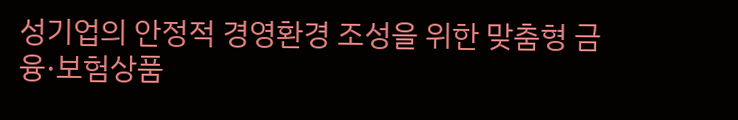성기업의 안정적 경영환경 조성을 위한 맞춤형 금융·보험상품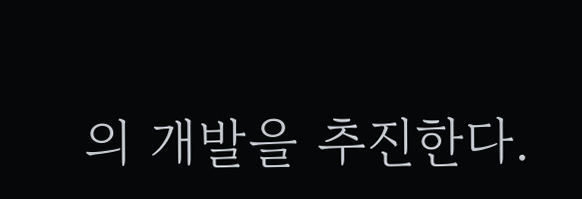의 개발을 추진한다.